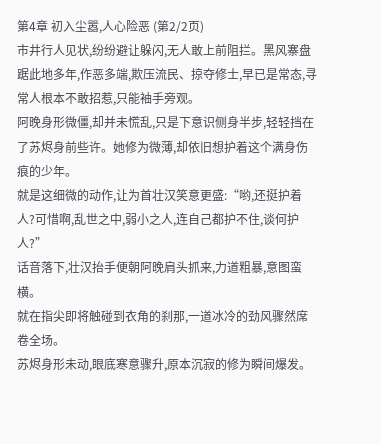第4章 初入尘嚣,人心险恶 (第2/2页)
市井行人见状,纷纷避让躲闪,无人敢上前阻拦。黑风寨盘踞此地多年,作恶多端,欺压流民、掠夺修士,早已是常态,寻常人根本不敢招惹,只能袖手旁观。
阿晚身形微僵,却并未慌乱,只是下意识侧身半步,轻轻挡在了苏烬身前些许。她修为微薄,却依旧想护着这个满身伤痕的少年。
就是这细微的动作,让为首壮汉笑意更盛:“哟,还挺护着人?可惜啊,乱世之中,弱小之人,连自己都护不住,谈何护人?”
话音落下,壮汉抬手便朝阿晚肩头抓来,力道粗暴,意图蛮横。
就在指尖即将触碰到衣角的刹那,一道冰冷的劲风骤然席卷全场。
苏烬身形未动,眼底寒意骤升,原本沉寂的修为瞬间爆发。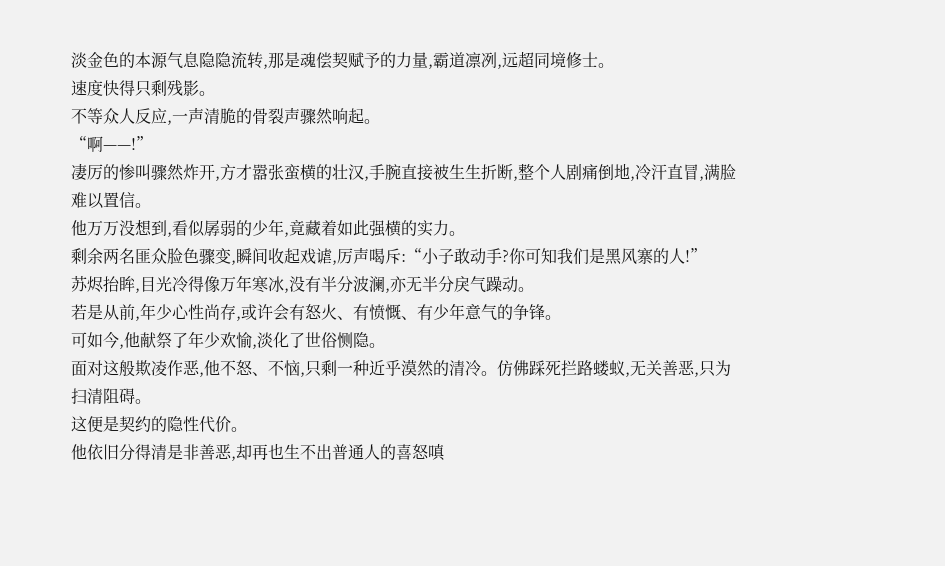淡金色的本源气息隐隐流转,那是魂偿契赋予的力量,霸道凛冽,远超同境修士。
速度快得只剩残影。
不等众人反应,一声清脆的骨裂声骤然响起。
“啊——!”
凄厉的惨叫骤然炸开,方才嚣张蛮横的壮汉,手腕直接被生生折断,整个人剧痛倒地,冷汗直冒,满脸难以置信。
他万万没想到,看似孱弱的少年,竟藏着如此强横的实力。
剩余两名匪众脸色骤变,瞬间收起戏谑,厉声喝斥:“小子敢动手?你可知我们是黑风寨的人!”
苏烬抬眸,目光冷得像万年寒冰,没有半分波澜,亦无半分戾气躁动。
若是从前,年少心性尚存,或许会有怒火、有愤慨、有少年意气的争锋。
可如今,他献祭了年少欢愉,淡化了世俗恻隐。
面对这般欺凌作恶,他不怒、不恼,只剩一种近乎漠然的清冷。仿佛踩死拦路蝼蚁,无关善恶,只为扫清阻碍。
这便是契约的隐性代价。
他依旧分得清是非善恶,却再也生不出普通人的喜怒嗔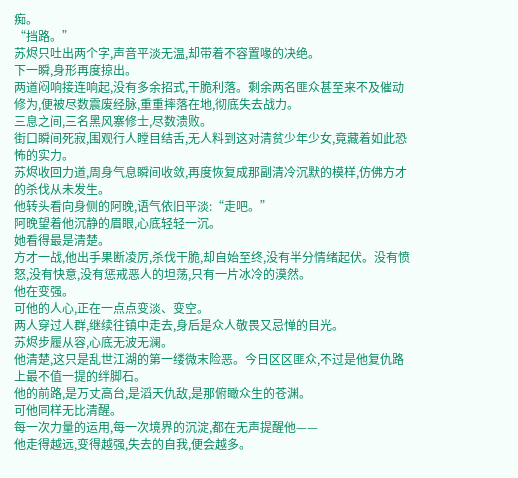痴。
“挡路。”
苏烬只吐出两个字,声音平淡无温,却带着不容置喙的决绝。
下一瞬,身形再度掠出。
两道闷响接连响起,没有多余招式,干脆利落。剩余两名匪众甚至来不及催动修为,便被尽数震废经脉,重重摔落在地,彻底失去战力。
三息之间,三名黑风寨修士,尽数溃败。
街口瞬间死寂,围观行人瞠目结舌,无人料到这对清贫少年少女,竟藏着如此恐怖的实力。
苏烬收回力道,周身气息瞬间收敛,再度恢复成那副清冷沉默的模样,仿佛方才的杀伐从未发生。
他转头看向身侧的阿晚,语气依旧平淡:“走吧。”
阿晚望着他沉静的眉眼,心底轻轻一沉。
她看得最是清楚。
方才一战,他出手果断凌厉,杀伐干脆,却自始至终,没有半分情绪起伏。没有愤怒,没有快意,没有惩戒恶人的坦荡,只有一片冰冷的漠然。
他在变强。
可他的人心,正在一点点变淡、变空。
两人穿过人群,继续往镇中走去,身后是众人敬畏又忌惮的目光。
苏烬步履从容,心底无波无澜。
他清楚,这只是乱世江湖的第一缕微末险恶。今日区区匪众,不过是他复仇路上最不值一提的绊脚石。
他的前路,是万丈高台,是滔天仇敌,是那俯瞰众生的苍渊。
可他同样无比清醒。
每一次力量的运用,每一次境界的沉淀,都在无声提醒他——
他走得越远,变得越强,失去的自我,便会越多。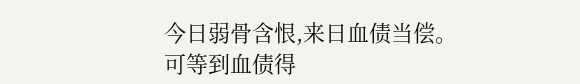今日弱骨含恨,来日血债当偿。
可等到血债得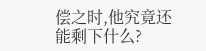偿之时,他究竟还能剩下什么?